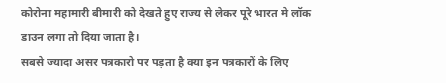कोरोना महामारी बीमारी को देखते हुए राज्य से लेकर पूरे भारत मे लॉक डाउन लगा तो दिया जाता है।
सबसे ज्यादा असर पत्रकारो पर पड़ता है क्या इन पत्रकारों के लिए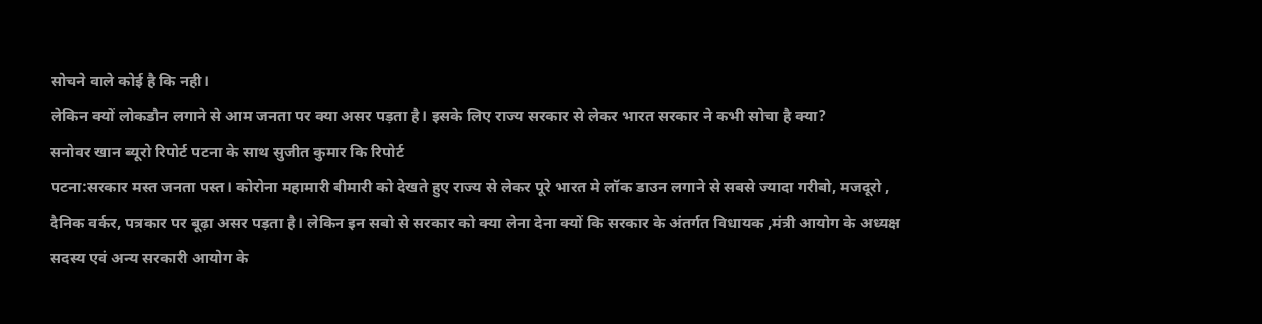सोचने वाले कोई है कि नही।
लेकिन क्यों लोकडौन लगाने से आम जनता पर क्या असर पड़ता है। इसके लिए राज्य सरकार से लेकर भारत सरकार ने कभी सोचा है क्या?
सनोवर खान ब्यूरो रिपोर्ट पटना के साथ सुजीत कुमार कि रिपोर्ट
पटना:सरकार मस्त जनता पस्त। कोरोना महामारी बीमारी को देखते हुए राज्य से लेकर पूरे भारत मे लॉक डाउन लगाने से सबसे ज्यादा गरीबो, मजदूरो , दैनिक वर्कर, पत्रकार पर बूढ़ा असर पड़ता है। लेकिन इन सबो से सरकार को क्या लेना देना क्यों कि सरकार के अंतर्गत विधायक ,मंत्री आयोग के अध्यक्ष सदस्य एवं अन्य सरकारी आयोग के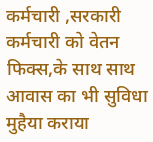कर्मचारी ,सरकारी कर्मचारी को वेतन फिक्स,के साथ साथ आवास का भी सुविधा मुहैया कराया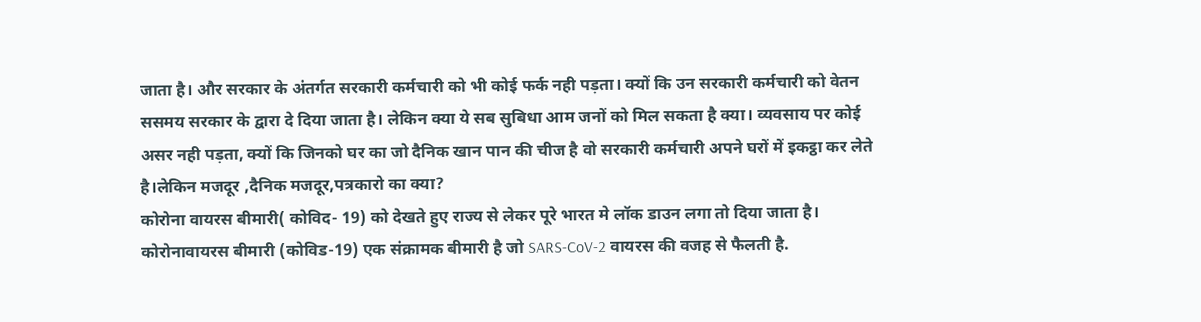जाता है। और सरकार के अंतर्गत सरकारी कर्मचारी को भी कोई फर्क नही पड़ता। क्यों कि उन सरकारी कर्मचारी को वेतन ससमय सरकार के द्वारा दे दिया जाता है। लेकिन क्या ये सब सुबिधा आम जनों को मिल सकता है क्या। व्यवसाय पर कोई असर नही पड़ता, क्यों कि जिनको घर का जो दैनिक खान पान की चीज है वो सरकारी कर्मचारी अपने घरों में इकट्ठा कर लेते है।लेकिन मजदूर ,दैनिक मजदूर,पत्रकारो का क्या?
कोरोना वायरस बीमारी( कोविद- 19) को देखते हुए राज्य से लेकर पूरे भारत मे लॉक डाउन लगा तो दिया जाता है। कोरोनावायरस बीमारी (कोविड-19) एक संक्रामक बीमारी है जो SARS-CoV-2 वायरस की वजह से फैलती है.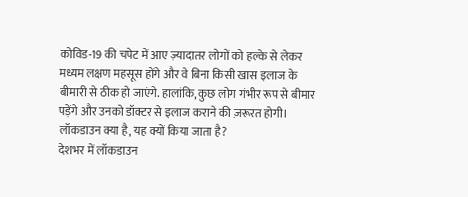कोविड-19 की चपेट में आए ज़्यादातर लोगों को हल्के से लेकर मध्यम लक्षण महसूस होंगे और वे बिना किसी खास इलाज के बीमारी से ठीक हो जाएंगे. हालांकि, कुछ लोग गंभीर रूप से बीमार पड़ेंगे और उनको डॉक्टर से इलाज कराने की ज़रूरत होगी। लॉकडाउन क्या है, यह क्यों किया जाता है?
देशभर में लॉकडाउन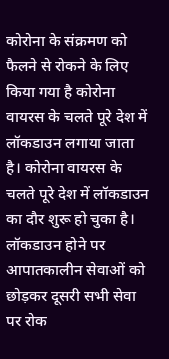कोरोना के संक्रमण को फैलने से रोकने के लिए किया गया है कोरोना वायरस के चलते पूरे देश में लॉकडाउन लगाया जाता है। कोरोना वायरस के चलते पूरे देश में लॉकडाउन का दौर शुरू हो चुका है। लॉकडाउन होने पर आपातकालीन सेवाओं को छोड़कर दूसरी सभी सेवा पर रोक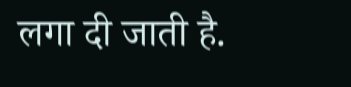लगा दी जाती है.